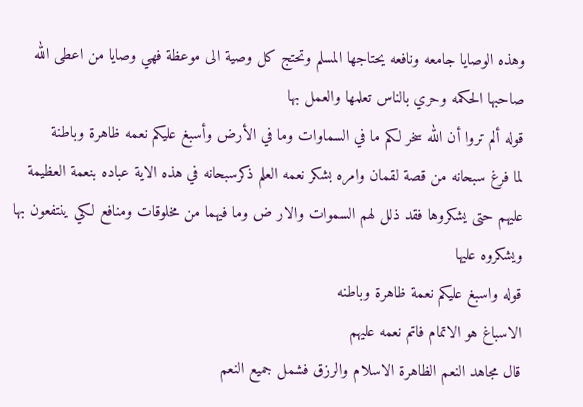وهذه الوصايا جامعه ونافعه يحتاجها المسلم وتحتج كل وصية الى موعظة فهي وصايا من اعطى الله صاحبها الحكمه وحري بالناس تعلمها والعمل بها
قوله ألم تروا أن الله سخر لكم ما في السماوات وما في الأرض وأسبغ عليكم نعمه ظاهرة وباطنة
لما فرغ سبحانه من قصة لقمان وامره بشكر نعمه العلم ذكرسبحانه في هذه الاية عباده بنعمة العظيمة عليهم حتى يشكروها فقد ذلل لهم السموات والار ض وما فيهما من مخلوقات ومنافع لكي ينتفعون بها ويشكروه عليها
قوله واسبغ عليكم نعمة ظاهرة وباطنه
الاسباغ هو الاتمام فاتم نعمه عليهم
قال مجاهد النعم الظاهرة الاسلام والرزق فشمل جميع النعم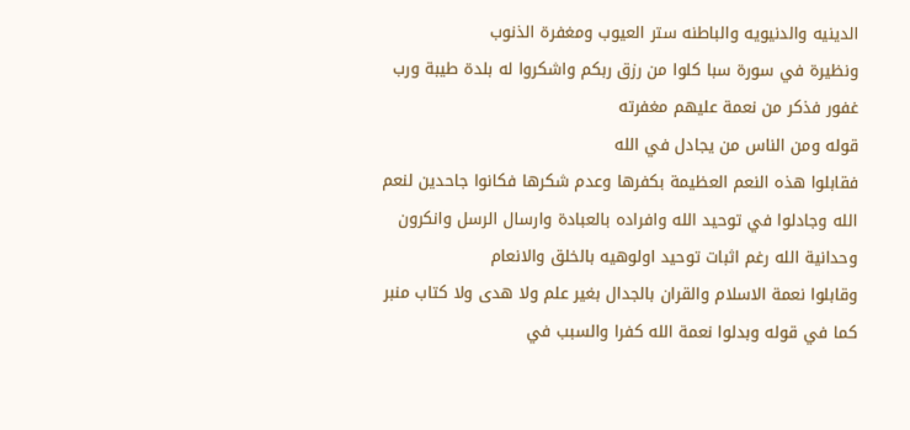الدينيه والدنيويه والباطنه ستر العيوب ومغفرة الذنوب
ونظيرة في سورة سبا كلوا من رزق ربكم واشكروا له بلدة طيبة ورب غفور فذكر من نعمة عليهم مغفرته
قوله ومن الناس من يجادل في الله
فقابلوا هذه النعم العظيمة بكفرها وعدم شكرها فكانوا جاحدين لنعم الله وجادلوا في توحيد الله وافراده بالعبادة وارسال الرسل وانكرون وحدانية الله رغم اثبات توحيد اولوهيه بالخلق والانعام
وقابلوا نعمة الاسلام والقران بالجدال بغير علم ولا هدى ولا كتاب منبر كما في قوله وبدلوا نعمة الله كفرا والسبب في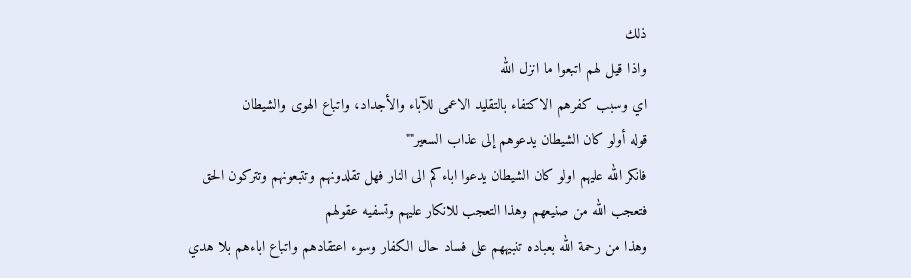ذلك
واذا قيل لهم اتبعوا ما انزل الله
اي وسبب كفرهم الاكتفاء بالتقليد الاعمى للآباء والأجداد، واتباع الهوى والشيطان
قوله أولو كان الشيطان يدعوهم إلى عذاب السعير""
فانكر الله عليهم اولو كان الشيطان يدعوا اباءكم الى النار فهل تقلدونهم وتتبعونهم وتتركون الحق
فتعجب الله من صنيعهم وهذا التعجب للانكار عليهم وتسفيه عقولهم
وهذا من رحمة الله بعباده تنبيههم على فساد حال الكفار وسوء اعتقادهم واتباع اباءهم بلا هدي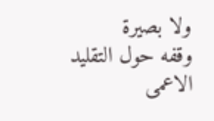ولا بصيرة
وقفه حول التقليد الاعمى